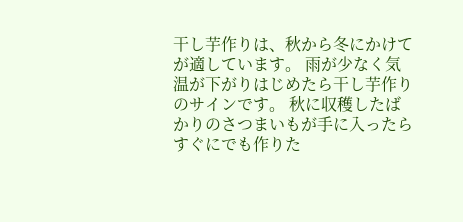干し芋作りは、秋から冬にかけてが適しています。 雨が少なく気温が下がりはじめたら干し芋作りのサインです。 秋に収穫したばかりのさつまいもが手に入ったらすぐにでも作りた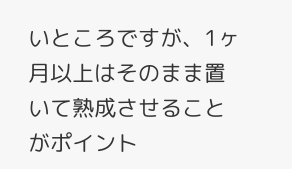いところですが、1ヶ月以上はそのまま置いて熟成させることがポイント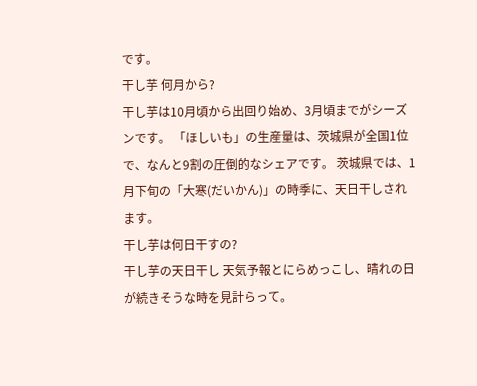です。
干し芋 何月から?
干し芋は10月頃から出回り始め、3月頃までがシーズンです。 「ほしいも」の生産量は、茨城県が全国1位で、なんと9割の圧倒的なシェアです。 茨城県では、1月下旬の「大寒(だいかん)」の時季に、天日干しされます。
干し芋は何日干すの?
干し芋の天日干し 天気予報とにらめっこし、晴れの日が続きそうな時を見計らって。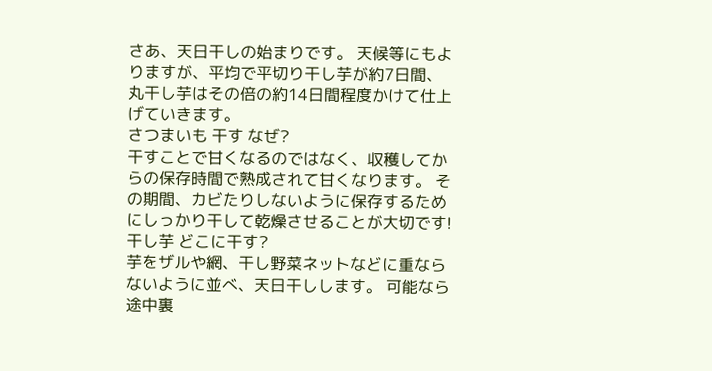さあ、天日干しの始まりです。 天候等にもよりますが、平均で平切り干し芋が約7日間、丸干し芋はその倍の約14日間程度かけて仕上げていきます。
さつまいも 干す なぜ?
干すことで甘くなるのではなく、収穫してからの保存時間で熟成されて甘くなります。 その期間、カビたりしないように保存するためにしっかり干して乾燥させることが大切です!
干し芋 どこに干す?
芋をザルや網、干し野菜ネットなどに重ならないように並べ、天日干しします。 可能なら途中裏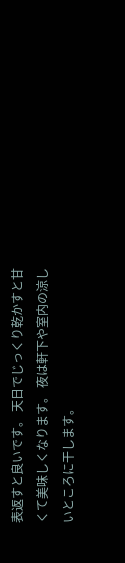表返すと良いです。 天日でじっくり乾かすと甘くて美味しくなります。 夜は軒下や室内の涼しいところに干します。